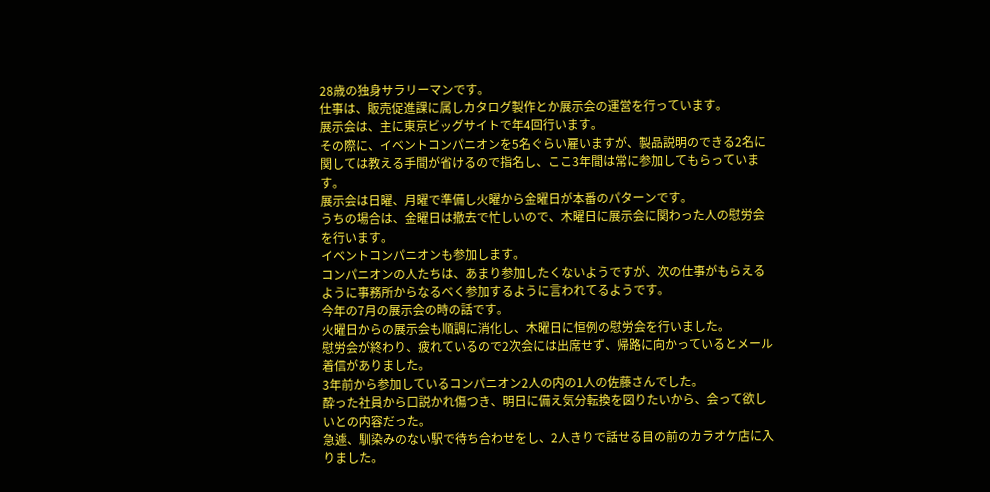28歳の独身サラリーマンです。
仕事は、販売促進課に属しカタログ製作とか展示会の運営を行っています。
展示会は、主に東京ビッグサイトで年4回行います。
その際に、イベントコンパニオンを5名ぐらい雇いますが、製品説明のできる2名に関しては教える手間が省けるので指名し、ここ3年間は常に参加してもらっています。
展示会は日曜、月曜で準備し火曜から金曜日が本番のパターンです。
うちの場合は、金曜日は撤去で忙しいので、木曜日に展示会に関わった人の慰労会を行います。
イベントコンパニオンも参加します。
コンパニオンの人たちは、あまり参加したくないようですが、次の仕事がもらえるように事務所からなるべく参加するように言われてるようです。
今年の7月の展示会の時の話です。
火曜日からの展示会も順調に消化し、木曜日に恒例の慰労会を行いました。
慰労会が終わり、疲れているので2次会には出席せず、帰路に向かっているとメール着信がありました。
3年前から参加しているコンパニオン2人の内の1人の佐藤さんでした。
酔った社員から口説かれ傷つき、明日に備え気分転換を図りたいから、会って欲しいとの内容だった。
急遽、馴染みのない駅で待ち合わせをし、2人きりで話せる目の前のカラオケ店に入りました。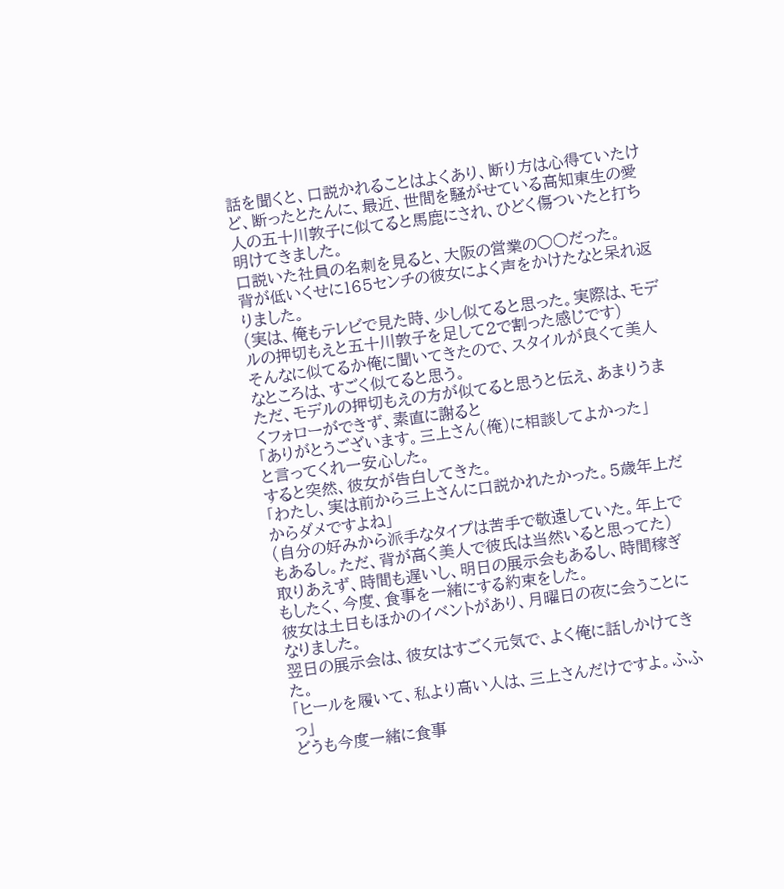話を聞くと、口説かれることはよくあり、断り方は心得ていたけど、断ったとたんに、最近、世間を騒がせている高知東生の愛人の五十川敦子に似てると馬鹿にされ、ひどく傷ついたと打ち明けてきました。
口説いた社員の名刺を見ると、大阪の営業の○○だった。
背が低いくせに165センチの彼女によく声をかけたなと呆れ返りました。
(実は、俺もテレビで見た時、少し似てると思った。実際は、モデルの押切もえと五十川敦子を足して2で割った感じです)
そんなに似てるか俺に聞いてきたので、スタイルが良くて美人なところは、すごく似てると思う。
ただ、モデルの押切もえの方が似てると思うと伝え、あまりうまくフォローができず、素直に謝ると
「ありがとうございます。三上さん(俺)に相談してよかった」
と言ってくれ一安心した。
すると突然、彼女が告白してきた。
「わたし、実は前から三上さんに口説かれたかった。5歳年上だからダメですよね」
(自分の好みから派手なタイプは苦手で敬遠していた。年上でもあるし。ただ、背が高く美人で彼氏は当然いると思ってた)
取りあえず、時間も遅いし、明日の展示会もあるし、時間稼ぎもしたく、今度、食事を一緒にする約束をした。
彼女は土日もほかのイベントがあり、月曜日の夜に会うことになりました。
翌日の展示会は、彼女はすごく元気で、よく俺に話しかけてきた。
「ヒールを履いて、私より高い人は、三上さんだけですよ。ふふっ」
どうも今度一緒に食事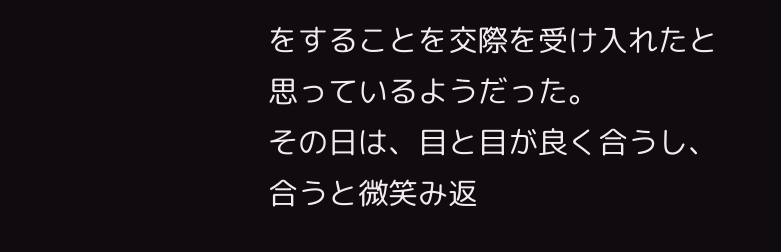をすることを交際を受け入れたと思っているようだった。
その日は、目と目が良く合うし、合うと微笑み返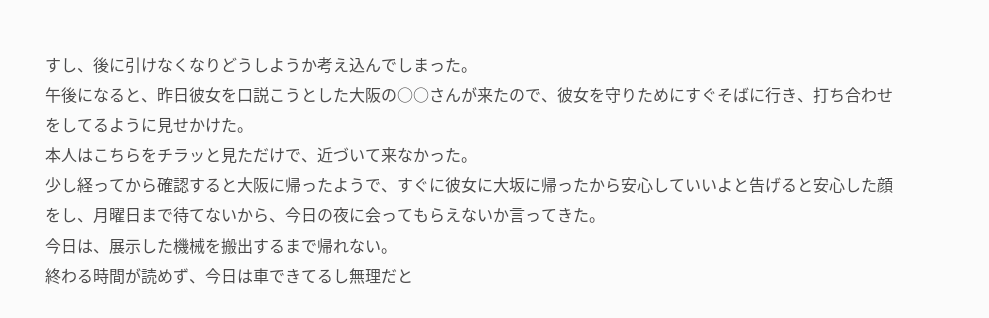すし、後に引けなくなりどうしようか考え込んでしまった。
午後になると、昨日彼女を口説こうとした大阪の○○さんが来たので、彼女を守りためにすぐそばに行き、打ち合わせをしてるように見せかけた。
本人はこちらをチラッと見ただけで、近づいて来なかった。
少し経ってから確認すると大阪に帰ったようで、すぐに彼女に大坂に帰ったから安心していいよと告げると安心した顔をし、月曜日まで待てないから、今日の夜に会ってもらえないか言ってきた。
今日は、展示した機械を搬出するまで帰れない。
終わる時間が読めず、今日は車できてるし無理だと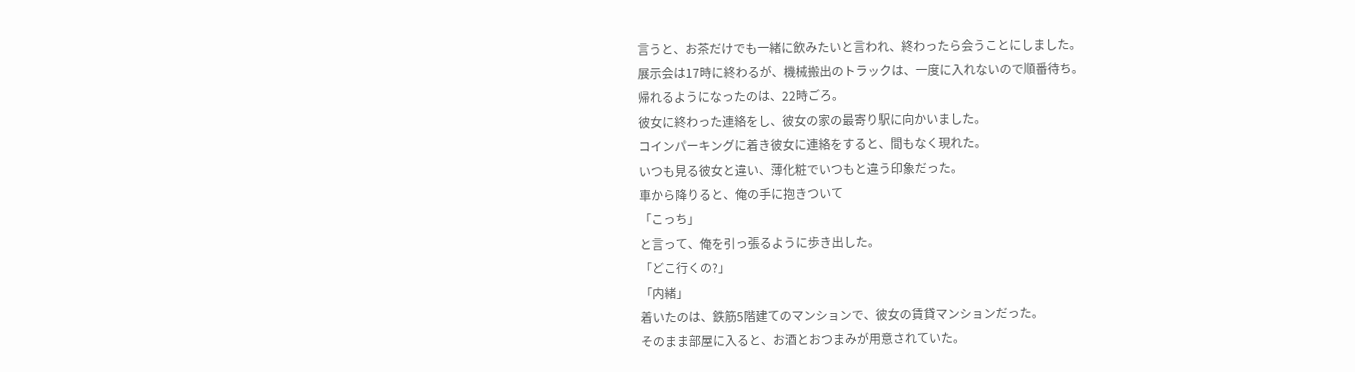言うと、お茶だけでも一緒に飲みたいと言われ、終わったら会うことにしました。
展示会は17時に終わるが、機械搬出のトラックは、一度に入れないので順番待ち。
帰れるようになったのは、22時ごろ。
彼女に終わった連絡をし、彼女の家の最寄り駅に向かいました。
コインパーキングに着き彼女に連絡をすると、間もなく現れた。
いつも見る彼女と違い、薄化粧でいつもと違う印象だった。
車から降りると、俺の手に抱きついて
「こっち」
と言って、俺を引っ張るように歩き出した。
「どこ行くの?」
「内緒」
着いたのは、鉄筋5階建てのマンションで、彼女の賃貸マンションだった。
そのまま部屋に入ると、お酒とおつまみが用意されていた。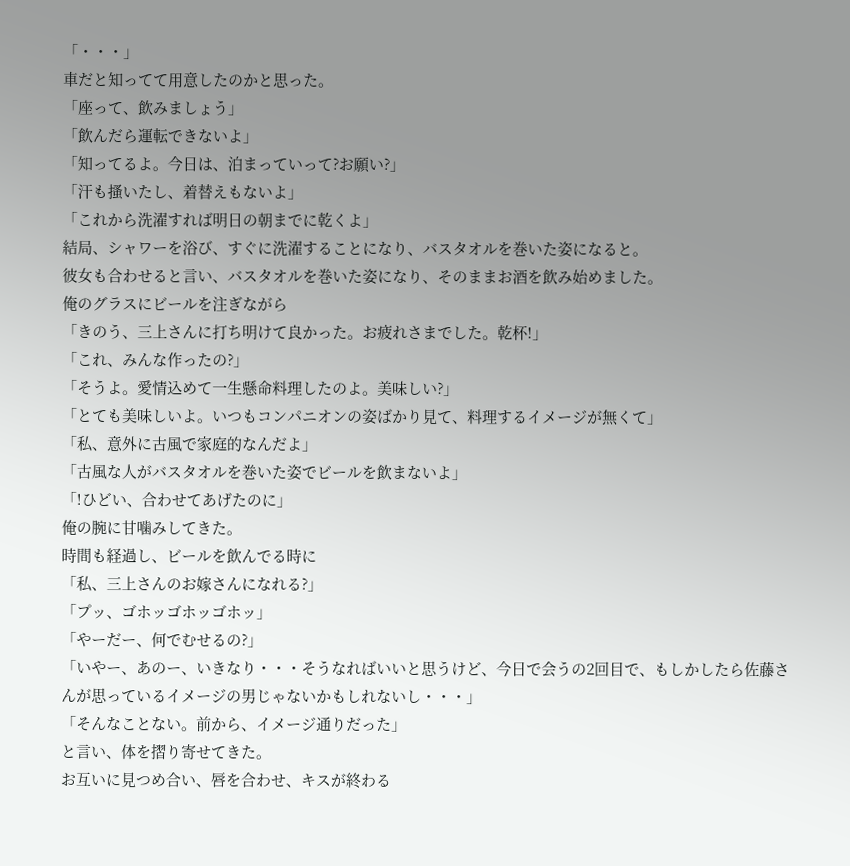「・・・」
車だと知ってて用意したのかと思った。
「座って、飲みましょう」
「飲んだら運転できないよ」
「知ってるよ。今日は、泊まっていって?お願い?」
「汗も搔いたし、着替えもないよ」
「これから洗濯すれば明日の朝までに乾くよ」
結局、シャワーを浴び、すぐに洗濯することになり、バスタオルを巻いた姿になると。
彼女も合わせると言い、バスタオルを巻いた姿になり、そのままお酒を飲み始めました。
俺のグラスにビールを注ぎながら
「きのう、三上さんに打ち明けて良かった。お疲れさまでした。乾杯!」
「これ、みんな作ったの?」
「そうよ。愛情込めて一生懸命料理したのよ。美味しい?」
「とても美味しいよ。いつもコンパニオンの姿ばかり見て、料理するイメージが無くて」
「私、意外に古風で家庭的なんだよ」
「古風な人がバスタオルを巻いた姿でビールを飲まないよ」
「!ひどい、合わせてあげたのに」
俺の腕に甘噛みしてきた。
時間も経過し、ビールを飲んでる時に
「私、三上さんのお嫁さんになれる?」
「プッ、ゴホッゴホッゴホッ」
「やーだー、何でむせるの?」
「いやー、あのー、いきなり・・・そうなればいいと思うけど、今日で会うの2回目で、もしかしたら佐藤さんが思っているイメージの男じゃないかもしれないし・・・」
「そんなことない。前から、イメージ通りだった」
と言い、体を摺り寄せてきた。
お互いに見つめ合い、唇を合わせ、キスが終わる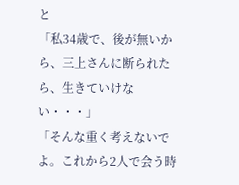と
「私34歳で、後が無いから、三上さんに断られたら、生きていけない・・・」
「そんな重く考えないでよ。これから2人で会う時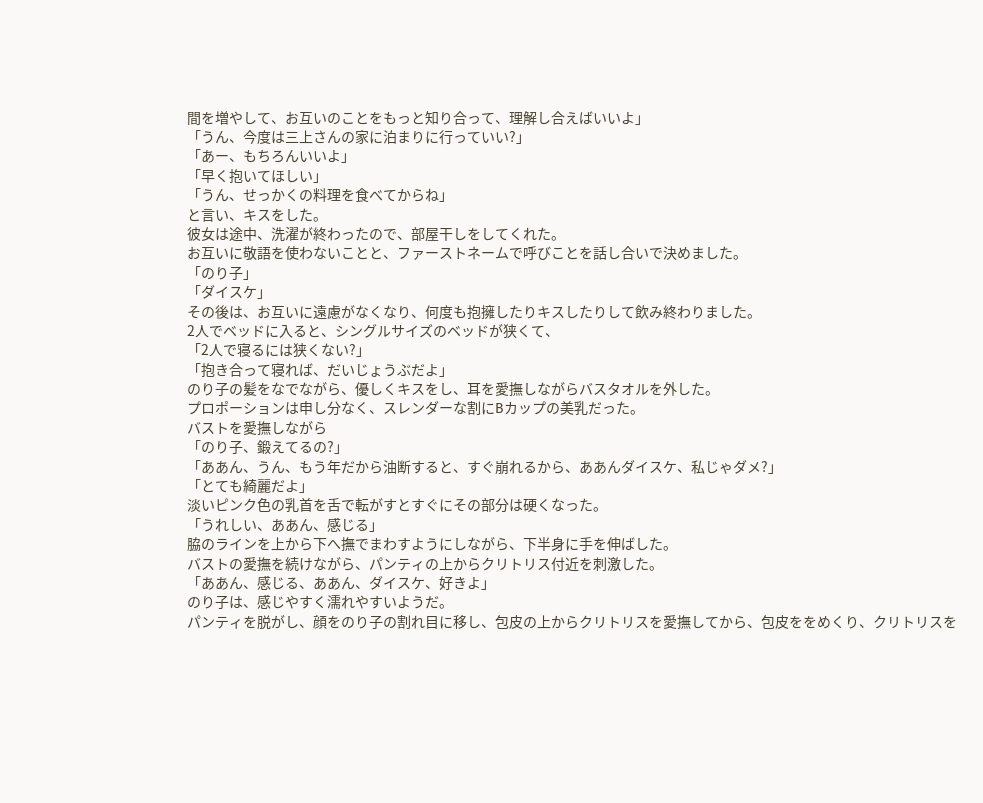間を増やして、お互いのことをもっと知り合って、理解し合えばいいよ」
「うん、今度は三上さんの家に泊まりに行っていい?」
「あー、もちろんいいよ」
「早く抱いてほしい」
「うん、せっかくの料理を食べてからね」
と言い、キスをした。
彼女は途中、洗濯が終わったので、部屋干しをしてくれた。
お互いに敬語を使わないことと、ファーストネームで呼びことを話し合いで決めました。
「のり子」
「ダイスケ」
その後は、お互いに遠慮がなくなり、何度も抱擁したりキスしたりして飲み終わりました。
2人でベッドに入ると、シングルサイズのベッドが狭くて、
「2人で寝るには狭くない?」
「抱き合って寝れば、だいじょうぶだよ」
のり子の髪をなでながら、優しくキスをし、耳を愛撫しながらバスタオルを外した。
プロポーションは申し分なく、スレンダーな割にBカップの美乳だった。
バストを愛撫しながら
「のり子、鍛えてるの?」
「ああん、うん、もう年だから油断すると、すぐ崩れるから、ああんダイスケ、私じゃダメ?」
「とても綺麗だよ」
淡いピンク色の乳首を舌で転がすとすぐにその部分は硬くなった。
「うれしい、ああん、感じる」
脇のラインを上から下へ撫でまわすようにしながら、下半身に手を伸ばした。
バストの愛撫を続けながら、パンティの上からクリトリス付近を刺激した。
「ああん、感じる、ああん、ダイスケ、好きよ」
のり子は、感じやすく濡れやすいようだ。
パンティを脱がし、顔をのり子の割れ目に移し、包皮の上からクリトリスを愛撫してから、包皮ををめくり、クリトリスを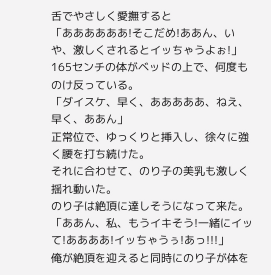舌でやさしく愛撫すると
「ああああああ!そこだめ!ああん、いや、激しくされるとイッちゃうよぉ!」
165センチの体がベッドの上で、何度ものけ反っている。
「ダイスケ、早く、あああああ、ねえ、早く、ああん」
正常位で、ゆっくりと挿入し、徐々に強く腰を打ち続けた。
それに合わせて、のり子の美乳も激しく揺れ動いた。
のり子は絶頂に達しそうになって来た。
「ああん、私、もうイキそう!一緒にイッて!ああああ!イッちゃうぅ!あっ!!!」
俺が絶頂を迎えると同時にのり子が体を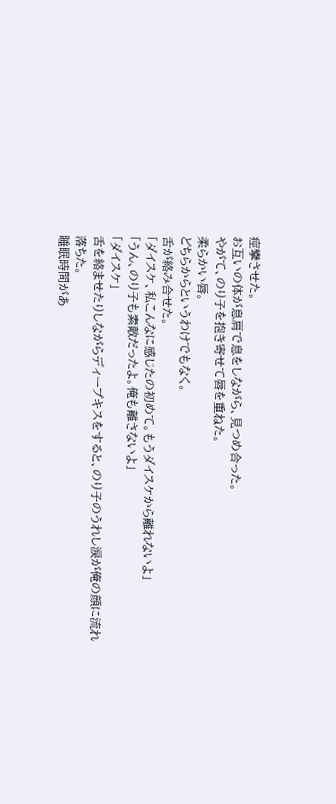痙攣させた。
お互いの体が息肩で息をしながら、見つめ合った。
やがて、のり子を抱き寄せて唇を重ねた。
柔らかい唇。
どちらからというわけでもなく。
舌が絡み合せた。
「ダイスケ、私こんなに感じたの初めて。もうダイスケから離れないよ」
「うん、のり子も素敵だったよ。俺も離さないよ」
「ダイスケ」
舌を絡ませたりしながらディープキスをすると、のり子のうれし涙が俺の顔に流れ落ちた。
睡眠時間があ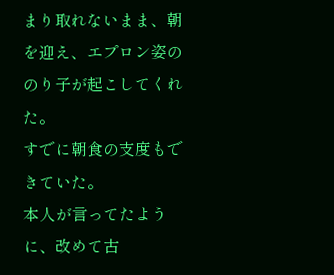まり取れないまま、朝を迎え、エプロン姿ののり子が起こしてくれた。
すでに朝食の支度もできていた。
本人が言ってたように、改めて古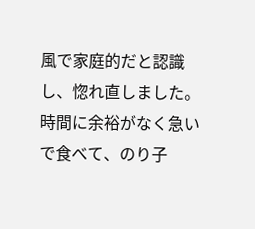風で家庭的だと認識し、惚れ直しました。
時間に余裕がなく急いで食べて、のり子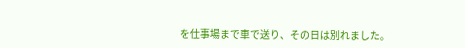を仕事場まで車で送り、その日は別れました。